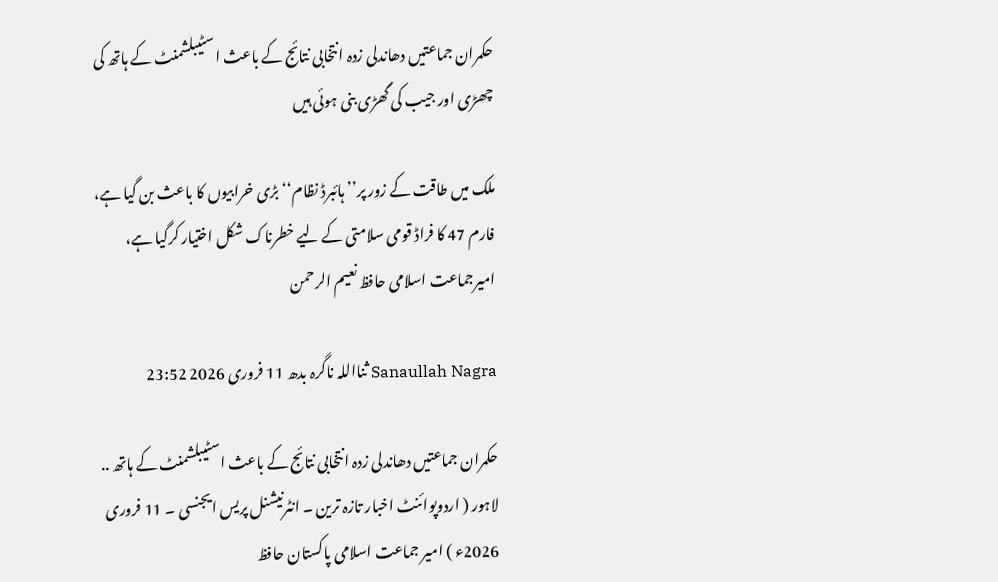حکمران جماعتیں دھاندلی زدہ انتخابی نتائج کے باعث اسٹیبلشمنٹ کے ہاتھ کی چھڑی اور جیب کی گھڑی بنی ہوئی ہیں

ملک میں طاقت کے زور پر’’ہائبرڈ نظام‘‘بڑی خرابیوں کا باعث بن گیا ہے، فارم 47 کا فراڈ قومی سلامتی کے لیے خطرناک شکل اختیار کرگیا ہے، امیرجماعت اسلامی حافظ نعیم الرحمن

Sanaullah Nagra ثنااللہ ناگرہ بدھ 11 فروری 2026 23:52

حکمران جماعتیں دھاندلی زدہ انتخابی نتائج کے باعث اسٹیبلشمنٹ کے ہاتھ ..
لاہور ( اردوپوائنٹ اخبار تازہ ترین ۔ انٹرنیشنل پریس ایجنسی ۔ 11 فروری 2026ء ) امیر جماعت اسلامی پاکستان حافظ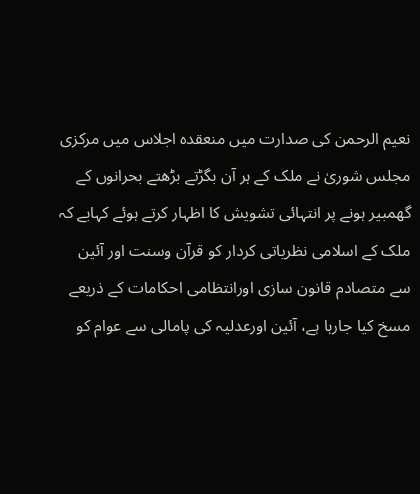نعیم الرحمن کی صدارت میں منعقدہ اجلاس میں مرکزی مجلس شوریٰ نے ملک کے ہر آن بگڑتے بڑھتے بحرانوں کے گھمبیر ہونے پر انتہائی تشویش کا اظہار کرتے ہوئے کہابے کہ ملک کے اسلامی نظریاتی کردار کو قرآن وسنت اور آئین سے متصادم قانون سازی اورانتظامی احکامات کے ذریعے مسخ کیا جارہا ہے، آئین اورعدلیہ کی پامالی سے عوام کو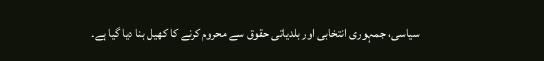سیاسی، جمہوری انتخابی اور بلدیاتی حقوق سے محروم کرنے کا کھیل بنا دیا گیا ہے۔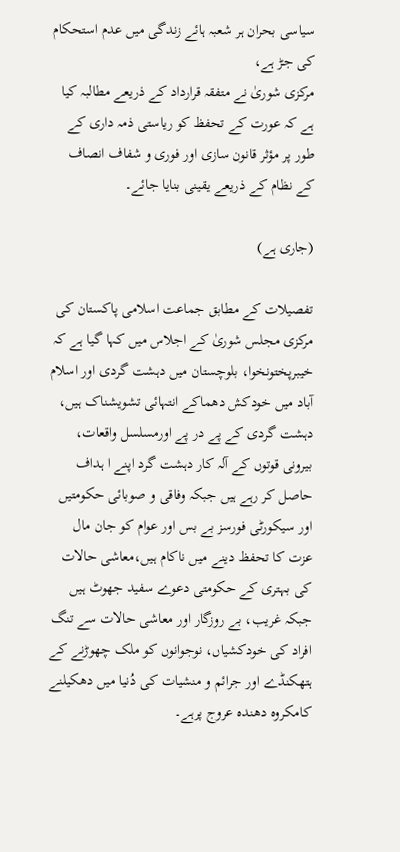سیاسی بحران ہر شعبہ ہائے زندگی میں عدم استحکام کی جڑ ہے،
مرکزی شوریٰ نے متفقہ قرارداد کے ذریعے مطالبہ کیا ہے کہ عورت کے تحفظ کو ریاستی ذمہ داری کے طور پر مؤثر قانون سازی اور فوری و شفاف انصاف کے نظام کے ذریعے یقینی بنایا جائے۔

(جاری ہے)

تفصیلات کے مطابق جماعت اسلامی پاکستان کی مرکزی مجلس شوریٰ کے اجلاس میں کہا گیا ہے کہ خیبرپختونخوا، بلوچستان میں دہشت گردی اور اسلام آباد میں خودکش دھماکے انتہائی تشویشناک ہیں، دہشت گردی کے پے در پے اورمسلسل واقعات، بیرونی قوتوں کے آلہ کار دہشت گرد اپنے ا ہداف حاصل کر رہے ہیں جبکہ وفاقی و صوبائی حکومتیں اور سیکورٹی فورسز بے بس اور عوام کو جان مال عزت کا تحفظ دینے میں ناکام ہیں،معاشی حالات کی بہتری کے حکومتی دعوے سفید جھوٹ ہیں جبکہ غریب، بے روزگار اور معاشی حالات سے تنگ افراد کی خودکشیاں، نوجوانوں کو ملک چھوڑنے کے ہتھکنڈے اور جرائم و منشیات کی دُنیا میں دھکیلنے کامکروہ دھندہ عروج پرہے۔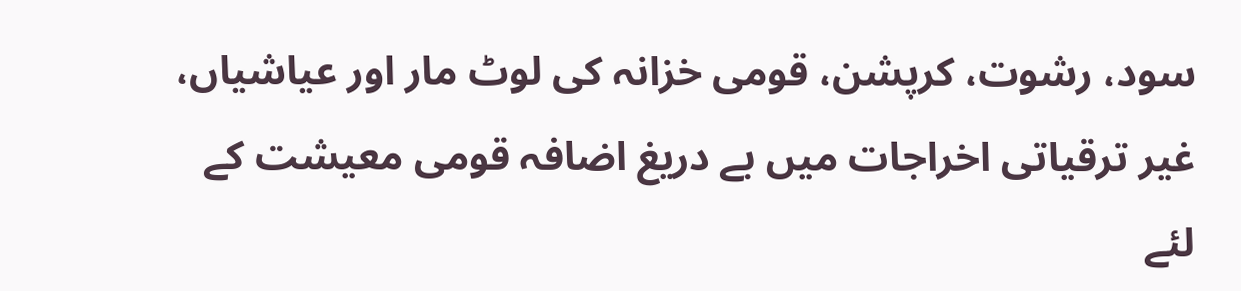سود، رشوت، کرپشن، قومی خزانہ کی لوٹ مار اور عیاشیاں، غیر ترقیاتی اخراجات میں بے دریغ اضافہ قومی معیشت کے لئے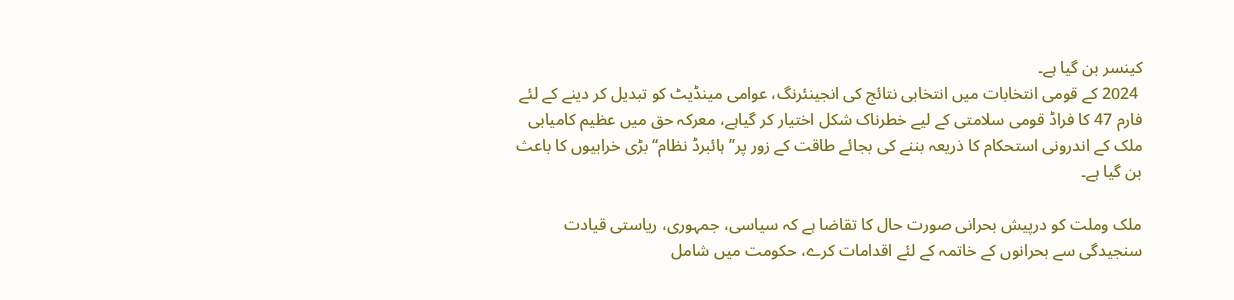کینسر بن گیا ہے۔
 2024 کے قومی انتخابات میں انتخابی نتائج کی انجینئرنگ، عوامی مینڈیٹ کو تبدیل کر دینے کے لئے فارم 47 کا فراڈ قومی سلامتی کے لیے خطرناک شکل اختیار کر گیاہے، معرکہ حق میں عظیم کامیابی ملک کے اندرونی استحکام کا ذریعہ بننے کی بجائے طاقت کے زور پر’’ہائبرڈ نظام‘‘بڑی خرابیوں کا باعث بن گیا ہے۔

ملک وملت کو درپیش بحرانی صورت حال کا تقاضا ہے کہ سیاسی، جمہوری، ریاستی قیادت سنجیدگی سے بحرانوں کے خاتمہ کے لئے اقدامات کرے، حکومت میں شامل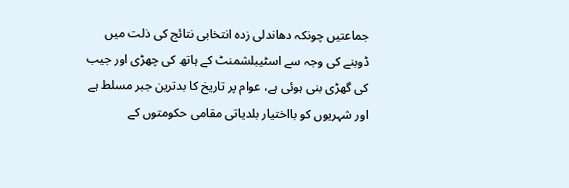جماعتیں چونکہ دھاندلی زدہ انتخابی نتائج کی ذلت میں ڈوبنے کی وجہ سے اسٹیبلشمنٹ کے ہاتھ کی چھڑی اور جیب کی گھڑی بنی ہوئی ہے، عوام پر تاریخ کا بدترین جبر مسلط ہے اور شہریوں کو بااختیار بلدیاتی مقامی حکومتوں کے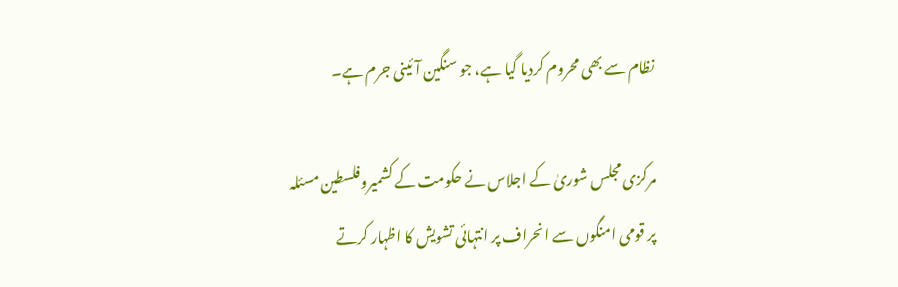نظام سے بھی محروم کردیا گیا ہے، جو سنگین آئینی جرم ہے۔

مرکزی مجلس شوریٰ کے اجلاس نے حکومت کے کشمیروفلسطین مسئلہ پر قومی امنگوں سے انحراف پر انتہائی تشویش کا اظہار کرتے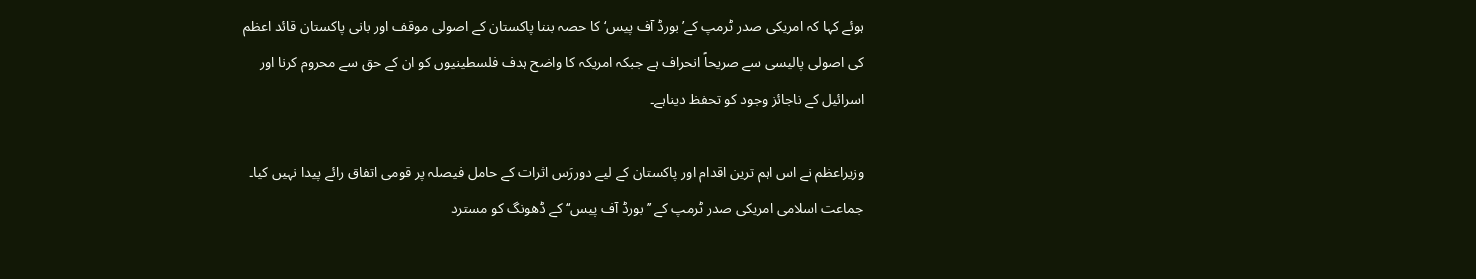ہوئے کہا کہ امریکی صدر ٹرمپ کے’بورڈ آف پیس‘ کا حصہ بننا پاکستان کے اصولی موقف اور بانی پاکستان قائد اعظم کی اصولی پالیسی سے صریحاً انحراف ہے جبکہ امریکہ کا واضح ہدف فلسطینیوں کو ان کے حق سے محروم کرنا اور اسرائیل کے ناجائز وجود کو تحفظ دیناہے۔

وزیراعظم نے اس اہم ترین اقدام اور پاکستان کے لیے دوررَس اثرات کے حامل فیصلہ پر قومی اتفاق رائے پیدا نہیں کیا۔ جماعت اسلامی امریکی صدر ٹرمپ کے ’’بورڈ آف پیس‘‘ کے ڈھونگ کو مسترد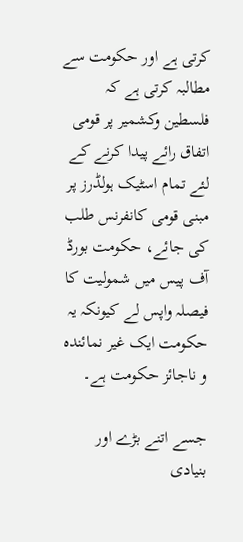کرتی ہے اور حکومت سے مطالبہ کرتی ہے کہ فلسطین وکشمیر پر قومی اتفاق رائے پیدا کرنے کے لئے تمام اسٹیک ہولڈرز پر مبنی قومی کانفرنس طلب کی جائے، حکومت بورڈ آف پیس میں شمولیت کا فیصلہ واپس لے کیونکہ یہ حکومت ایک غیر نمائندہ و ناجائز حکومت ہے۔

جسے اتنے بڑے اور بنیادی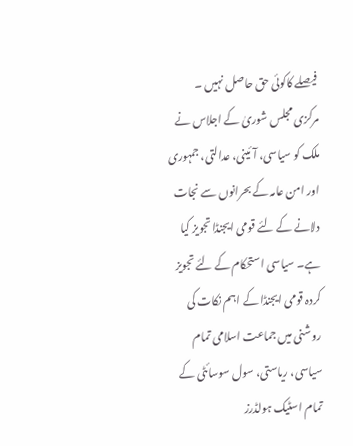فیصلے کاکوئی حق حاصل نہیں ۔
مرکزی مجلس شوریٰ کے اجلاس نے ملک کو سیاسی، آئینی، عدالتی، جمہوری اور امن عامہ کے بحرانوں سے نجات دلانے کے لئے قومی ایجنڈا تجویز کیا ہے۔ سیاسی استحکام کے لئے تجویز کردہ قومی ایجنڈا کے اہم نکات کی روشنی میں جماعت اسلامی تمام سیاسی، ریاستی، سول سوسائٹی کے تمام اسٹیک ہولڈرز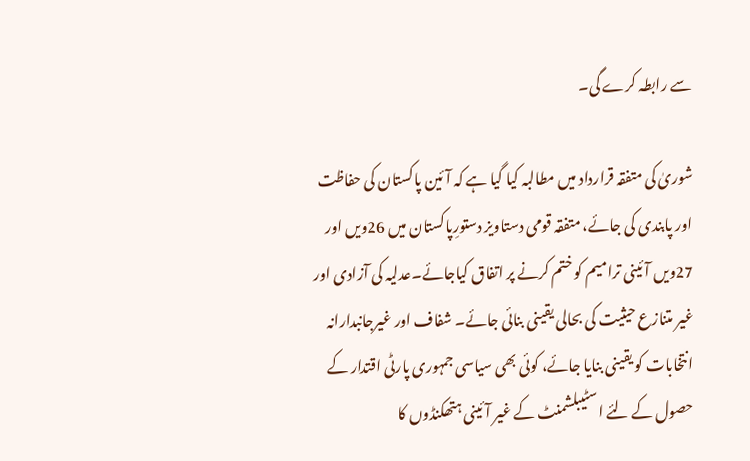سے رابطہ کرے گی۔

شوریٰ کی متفقہ قرارداد میں مطالبہ کیا گیا ہے کہ آئین پاکستان کی حفاظت اور پابندی کی جائے، متفقہ قومی دستاویز دستورِپاکستان میں 26ویں اور 27ویں آئینی ترامیم کو ختم کرنے پر اتفاق کیاجائے۔عدلیہ کی آزادی اور غیر متنازع حیثیت کی بحالی یقینی بنائی جائے۔ شفاف اور غیرجانبدارانہ انتخابات کو یقینی بنایا جائے، کوئی بھی سیاسی جمہوری پارٹی اقتدار کے حصول کے لئے اسٹیبلشمنٹ کے غیر آئینی ہتھکنڈوں کا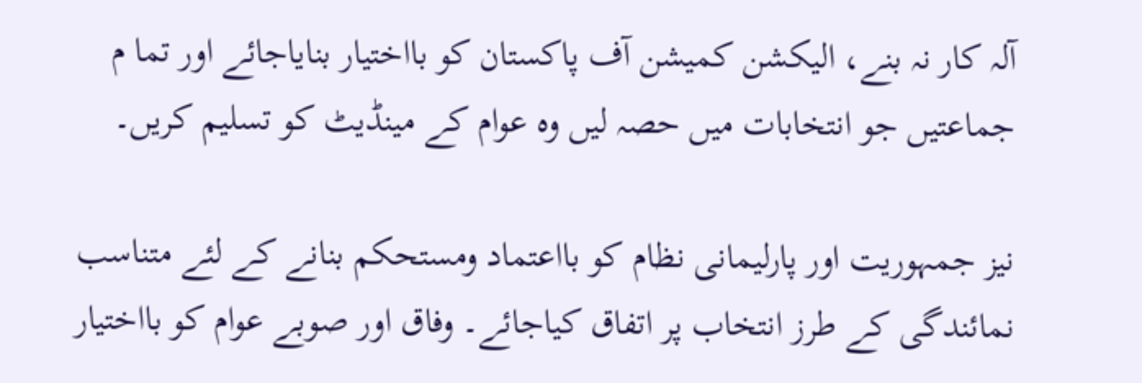آلہ کار نہ بنے، الیکشن کمیشن آف پاکستان کو بااختیار بنایاجائے اور تما م جماعتیں جو انتخابات میں حصہ لیں وہ عوام کے مینڈیٹ کو تسلیم کریں۔

نیز جمہوریت اور پارلیمانی نظام کو بااعتماد ومستحکم بنانے کے لئے متناسب نمائندگی کے طرز انتخاب پر اتفاق کیاجائے۔ وفاق اور صوبے عوام کو بااختیار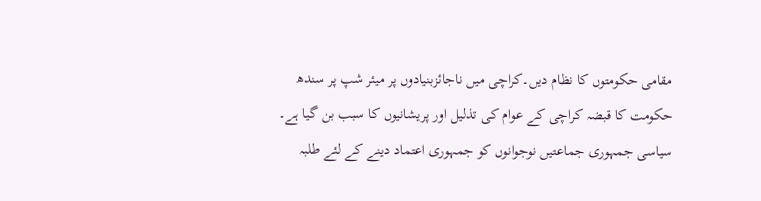مقامی حکومتوں کا نظام دیں۔کراچی میں ناجائزبنیادوں پر میئر شپ پر سندھ حکومت کا قبضہ کراچی کے عوام کی تذلیل اور پریشانیوں کا سبب بن گیا ہے۔ سیاسی جمہوری جماعتیں نوجوانوں کو جمہوری اعتماد دینے کے لئے طلبہ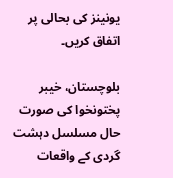یونینز کی بحالی پر اتفاق کریں۔

بلوچستان، خیبر پختونخوا کی صورت حال مسلسل دہشت گردی کے واقعات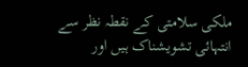ملکی سلامتی کے نقطہ نظر سے انتہائی تشویشناک ہیں اور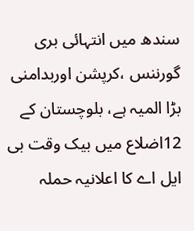سندھ میں انتہائی بری گورننس ،کرپشن اوربدامنی بڑا المیہ ہے، بلوچستان کے 12اضلاع میں بیک وقت بی ایل اے کا اعلانیہ حملہ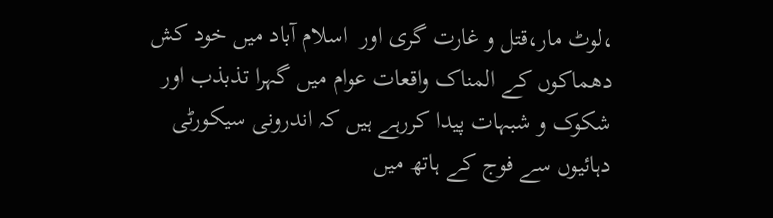،لوٹ مار،قتل و غارت گری اور  اسلام آباد میں خود کش دھماکوں کے المناک واقعات عوام میں گہرا تذبذب اور شکوک و شبہات پیدا کررہے ہیں کہ اندرونی سیکورٹی دہائیوں سے فوج کے ہاتھ میں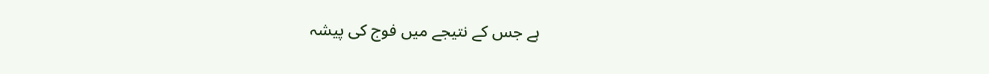ہے جس کے نتیجے میں فوج کی پیشہ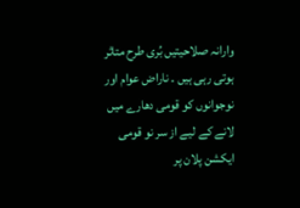وارانہ صلاحیتیں بُری طرح متاثر ہوتی رہی ہیں ۔ ناراض عوام اور نوجوانوں کو قومی دھارے میں لانے کے لیے از سر نو قومی ایکشن پلان پر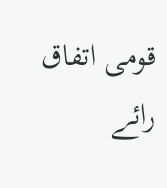قومی اتفاق رائے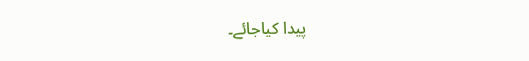پیدا کیاجائے۔